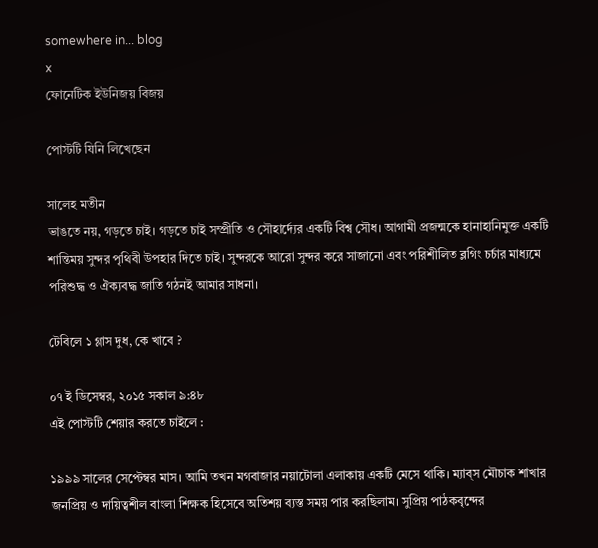somewhere in... blog
x
ফোনেটিক ইউনিজয় বিজয়

পোস্টটি যিনি লিখেছেন

সালেহ মতীন
ভাঙতে নয়, গড়তে চাই। গড়তে চাই সম্প্রীতি ও সৌহার্দ্যের একটি বিশ্ব সৌধ। আগামী প্রজন্মকে হানাহানিমুক্ত একটি শান্তিময় সুন্দর পৃথিবী উপহার দিতে চাই। সুন্দরকে আরো সুন্দর করে সাজানো এবং পরিশীলিত ব্লগিং চর্চার মাধ্যমে পরিশুদ্ধ ও ঐক্যবদ্ধ জাতি গঠনই আমার সাধনা।

টেবিলে ১ গ্লাস দুধ, কে খাবে ?

০৭ ই ডিসেম্বর, ২০১৫ সকাল ৯:৪৮
এই পোস্টটি শেয়ার করতে চাইলে :

১৯৯৯ সালের সেপ্টেম্বর মাস। আমি তখন মগবাজার নয়াটোলা এলাকায় একটি মেসে থাকি। ম্যাব্স মৌচাক শাখার জনপ্রিয় ও দায়িত্বশীল বাংলা শিক্ষক হিসেবে অতিশয় ব্যস্ত সময় পার করছিলাম। সুপ্রিয় পাঠকবৃন্দের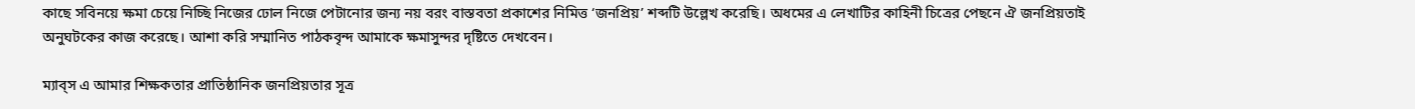কাছে সবিনয়ে ক্ষমা চেয়ে নিচ্ছি নিজের ঢোল নিজে পেটানোর জন্য নয় বরং বাস্তবতা প্রকাশের নিমিত্ত ‘জনপ্রিয়’ শব্দটি উল্লেখ করেছি। অধমের এ লেখাটির কাহিনী চিত্রের পেছনে ঐ জনপ্রিয়তাই অনুঘটকের কাজ করেছে। আশা করি সম্মানিত পাঠকবৃন্দ আমাকে ক্ষমাসুন্দর দৃষ্টিতে দেখবেন।

ম্যাব্স এ আমার শিক্ষকতার প্রাতিষ্ঠানিক জনপ্রিয়তার সূত্র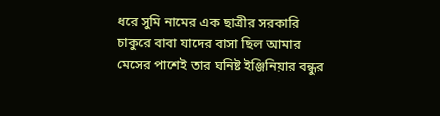ধরে সুমি নামের এক ছাত্রীর সরকারি চাকুরে বাবা যাদের বাসা ছিল আমার মেসের পাশেই তার ঘনিষ্ট ইঞ্জিনিয়ার বন্ধুর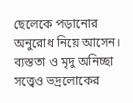ছেলেকে পড়ানোর অনুরোধ নিয়ে আসেন। ব্যস্ততা ও মৃদু অনিচ্ছা সত্ত্বেও ভদ্রলোকের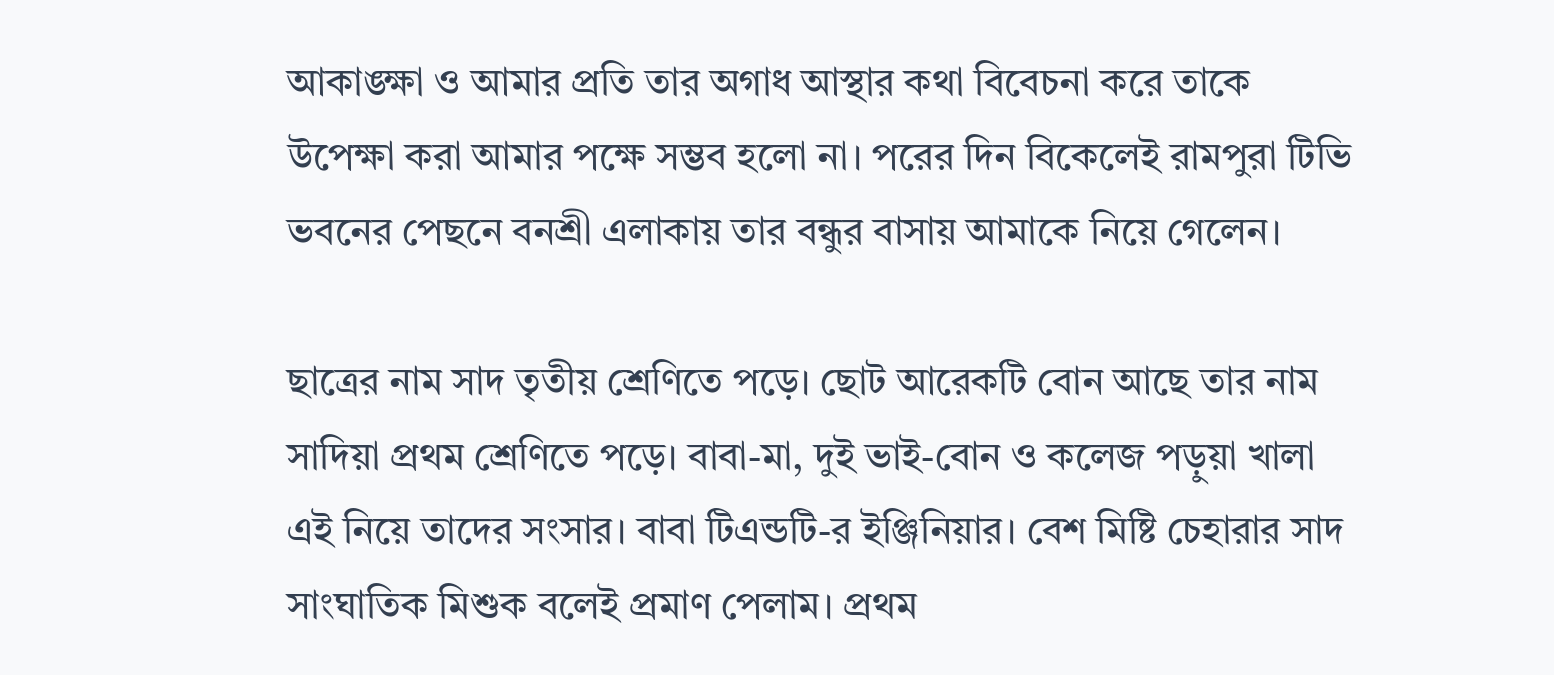আকাঙ্ক্ষা ও আমার প্রতি তার অগাধ আস্থার কথা বিবেচনা করে তাকে উপেক্ষা করা আমার পক্ষে সম্ভব হলো না। পরের দিন বিকেলেই রামপুরা টিভি ভবনের পেছনে বনশ্রী এলাকায় তার বন্ধুর বাসায় আমাকে নিয়ে গেলেন।

ছাত্রের নাম সাদ তৃতীয় শ্রেণিতে পড়ে। ছোট আরেকটি বোন আছে তার নাম সাদিয়া প্রথম শ্রেণিতে পড়ে। বাবা-মা, দুই ভাই-বোন ও কলেজ পড়ুয়া খালা এই নিয়ে তাদের সংসার। বাবা টিএন্ডটি-র ইঞ্জিনিয়ার। বেশ মিষ্টি চেহারার সাদ সাংঘাতিক মিশুক বলেই প্রমাণ পেলাম। প্রথম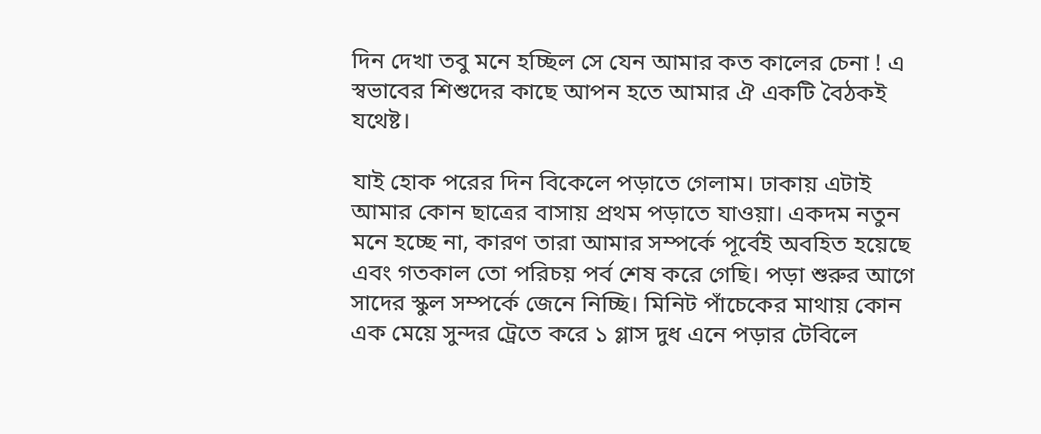দিন দেখা তবু মনে হচ্ছিল সে যেন আমার কত কালের চেনা ! এ স্বভাবের শিশুদের কাছে আপন হতে আমার ঐ একটি বৈঠকই যথেষ্ট।

যাই হোক পরের দিন বিকেলে পড়াতে গেলাম। ঢাকায় এটাই আমার কোন ছাত্রের বাসায় প্রথম পড়াতে যাওয়া। একদম নতুন মনে হচ্ছে না, কারণ তারা আমার সম্পর্কে পূর্বেই অবহিত হয়েছে এবং গতকাল তো পরিচয় পর্ব শেষ করে গেছি। পড়া শুরুর আগে সাদের স্কুল সম্পর্কে জেনে নিচ্ছি। মিনিট পাঁচেকের মাথায় কোন এক মেয়ে সুন্দর ট্রেতে করে ১ গ্লাস দুধ এনে পড়ার টেবিলে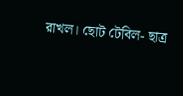রাখল। ছোট টেবিল- ছাত্র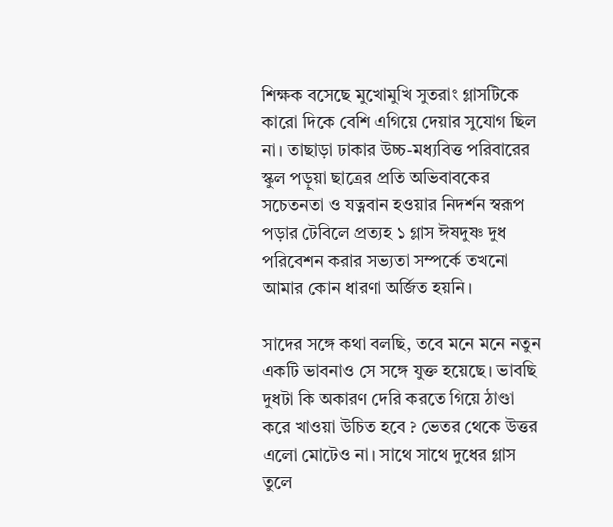শিক্ষক বসেছে মুখোমুখি সুতরাং গ্লাসটিকে কারো দিকে বেশি এগিয়ে দেয়ার সুযোগ ছিল না। তাছাড়া ঢাকার উচ্চ-মধ্যবিত্ত পরিবারের স্কুল পড়ুয়া ছাত্রের প্রতি অভিবাবকের সচেতনতা ও যত্নবান হওয়ার নিদর্শন স্বরূপ পড়ার টেবিলে প্রত্যহ ১ গ্লাস ঈষদুষ্ণ দুধ পরিবেশন করার সভ্যতা সম্পর্কে তখনো আমার কোন ধারণা অর্জিত হয়নি।

সাদের সঙ্গে কথা বলছি, তবে মনে মনে নতুন একটি ভাবনাও সে সঙ্গে যুক্ত হয়েছে। ভাবছি দুধটা কি অকারণ দেরি করতে গিয়ে ঠাণ্ডা করে খাওয়া উচিত হবে ? ভেতর থেকে উত্তর এলো মোটেও না। সাথে সাথে দুধের গ্লাস তুলে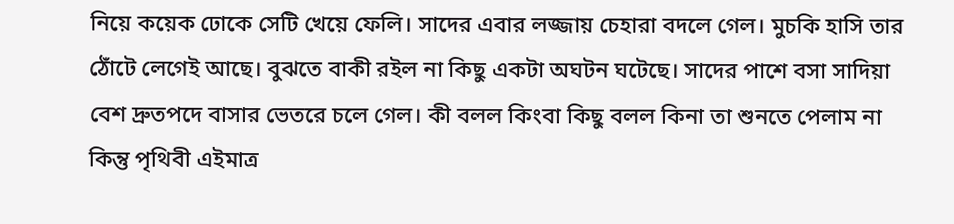নিয়ে কয়েক ঢোকে সেটি খেয়ে ফেলি। সাদের এবার লজ্জায় চেহারা বদলে গেল। মুচকি হাসি তার ঠোঁটে লেগেই আছে। বুঝতে বাকী রইল না কিছু একটা অঘটন ঘটেছে। সাদের পাশে বসা সাদিয়া বেশ দ্রুতপদে বাসার ভেতরে চলে গেল। কী বলল কিংবা কিছু বলল কিনা তা শুনতে পেলাম না কিন্তু পৃথিবী এইমাত্র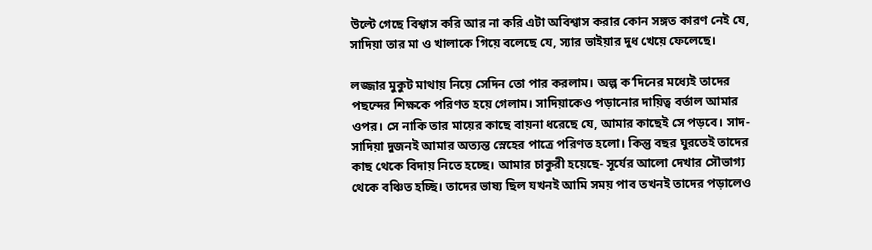উল্টে গেছে বিশ্বাস করি আর না করি এটা অবিশ্বাস করার কোন সঙ্গত কারণ নেই যে, সাদিয়া তার মা ও খালাকে গিয়ে বলেছে যে, স্যার ভাইয়ার দুধ খেয়ে ফেলেছে।

লজ্জার মুকুট মাথায় নিয়ে সেদিন তো পার করলাম। অল্প ক’দিনের মধ্যেই তাদের পছন্দের শিক্ষকে পরিণত হয়ে গেলাম। সাদিয়াকেও পড়ানোর দায়িত্ব বর্তাল আমার ওপর। সে নাকি তার মায়ের কাছে বায়না ধরেছে যে, আমার কাছেই সে পড়বে। সাদ-সাদিয়া দুজনই আমার অত্যন্ত স্নেহের পাত্রে পরিণত হলো। কিন্তু বছর ঘুরতেই তাদের কাছ থেকে বিদায় নিতে হচ্ছে। আমার চাকুরী হয়েছে- সূর্যের আলো দেখার সৌভাগ্য থেকে বঞ্চিত হচ্ছি। তাদের ভাষ্য ছিল যখনই আমি সময় পাব তখনই তাদের পড়ালেও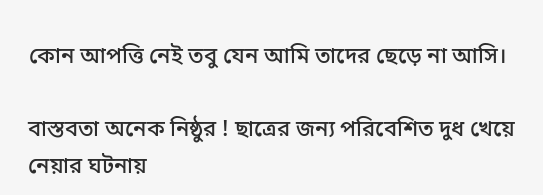কোন আপত্তি নেই তবু যেন আমি তাদের ছেড়ে না আসি।

বাস্তবতা অনেক নিষ্ঠুর ! ছাত্রের জন্য পরিবেশিত দুধ খেয়ে নেয়ার ঘটনায়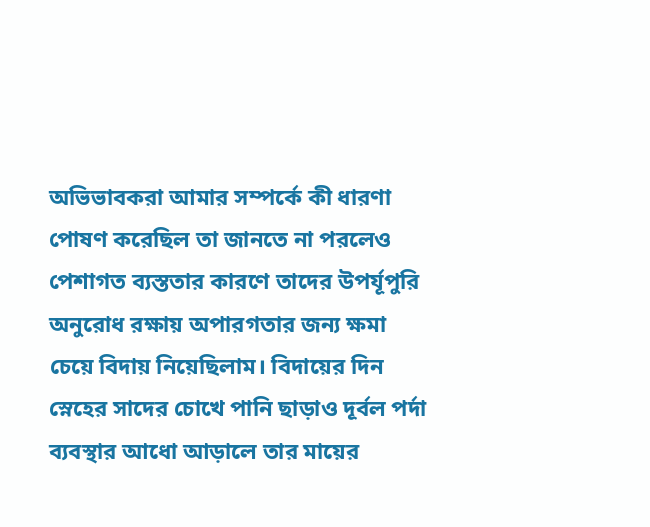অভিভাবকরা আমার সম্পর্কে কী ধারণা পোষণ করেছিল তা জানতে না পরলেও পেশাগত ব্যস্ততার কারণে তাদের উপর্যূপুরি অনুরোধ রক্ষায় অপারগতার জন্য ক্ষমা চেয়ে বিদায় নিয়েছিলাম। বিদায়ের দিন স্নেহের সাদের চোখে পানি ছাড়াও দূর্বল পর্দা ব্যবস্থার আধো আড়ালে তার মায়ের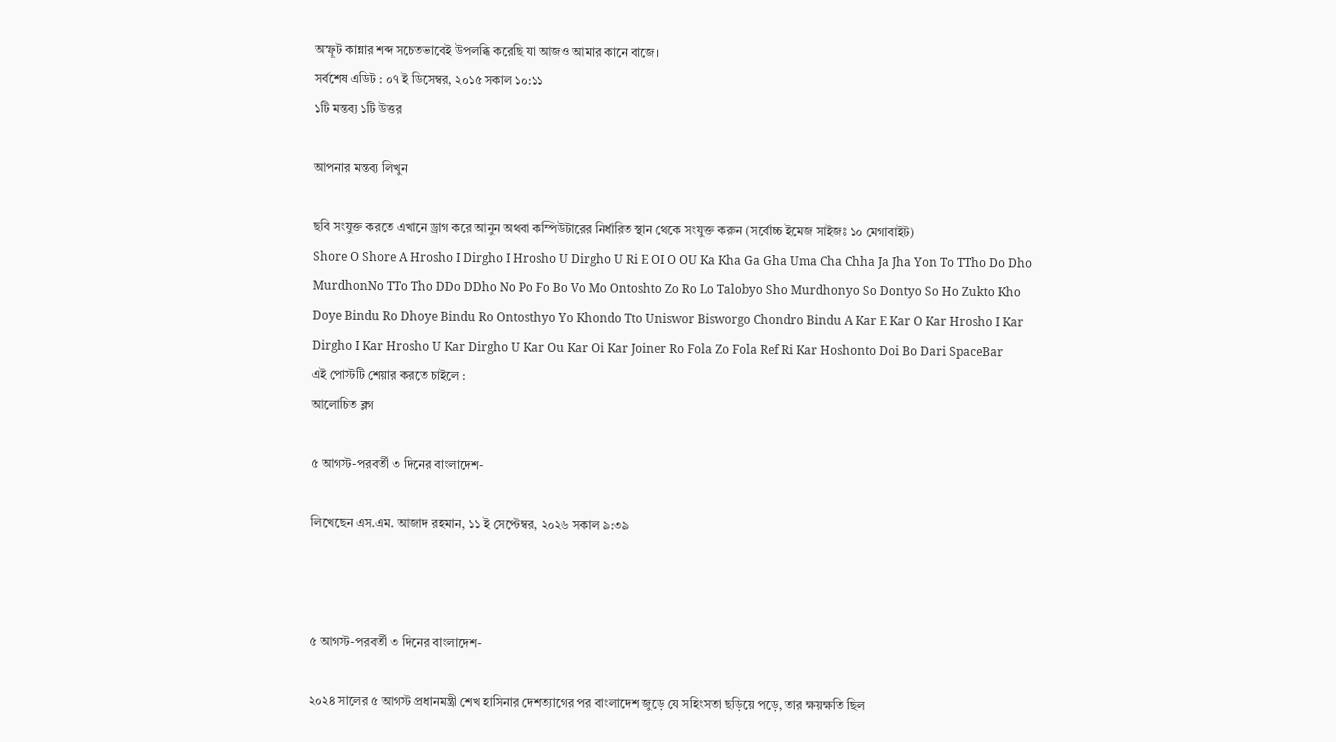অস্ফূট কান্নার শব্দ সচেতভাবেই উপলব্ধি করেছি যা আজও আমার কানে বাজে।
সর্বশেষ এডিট : ০৭ ই ডিসেম্বর, ২০১৫ সকাল ১০:১১
১টি মন্তব্য ১টি উত্তর

আপনার মন্তব্য লিখুন

ছবি সংযুক্ত করতে এখানে ড্রাগ করে আনুন অথবা কম্পিউটারের নির্ধারিত স্থান থেকে সংযুক্ত করুন (সর্বোচ্চ ইমেজ সাইজঃ ১০ মেগাবাইট)
Shore O Shore A Hrosho I Dirgho I Hrosho U Dirgho U Ri E OI O OU Ka Kha Ga Gha Uma Cha Chha Ja Jha Yon To TTho Do Dho MurdhonNo TTo Tho DDo DDho No Po Fo Bo Vo Mo Ontoshto Zo Ro Lo Talobyo Sho Murdhonyo So Dontyo So Ho Zukto Kho Doye Bindu Ro Dhoye Bindu Ro Ontosthyo Yo Khondo Tto Uniswor Bisworgo Chondro Bindu A Kar E Kar O Kar Hrosho I Kar Dirgho I Kar Hrosho U Kar Dirgho U Kar Ou Kar Oi Kar Joiner Ro Fola Zo Fola Ref Ri Kar Hoshonto Doi Bo Dari SpaceBar
এই পোস্টটি শেয়ার করতে চাইলে :
আলোচিত ব্লগ

৫ আগস্ট-পরবর্তী ৩ দিনের বাংলাদেশ-

লিখেছেন এস.এম. আজাদ রহমান, ১১ ই সেপ্টেম্বর, ২০২৬ সকাল ৯:৩৯



৫ আগস্ট-পরবর্তী ৩ দিনের বাংলাদেশ-

২০২৪ সালের ৫ আগস্ট প্রধানমন্ত্রী শেখ হাসিনার দেশত্যাগের পর বাংলাদেশ জুড়ে যে সহিংসতা ছড়িয়ে পড়ে, তার ক্ষয়ক্ষতি ছিল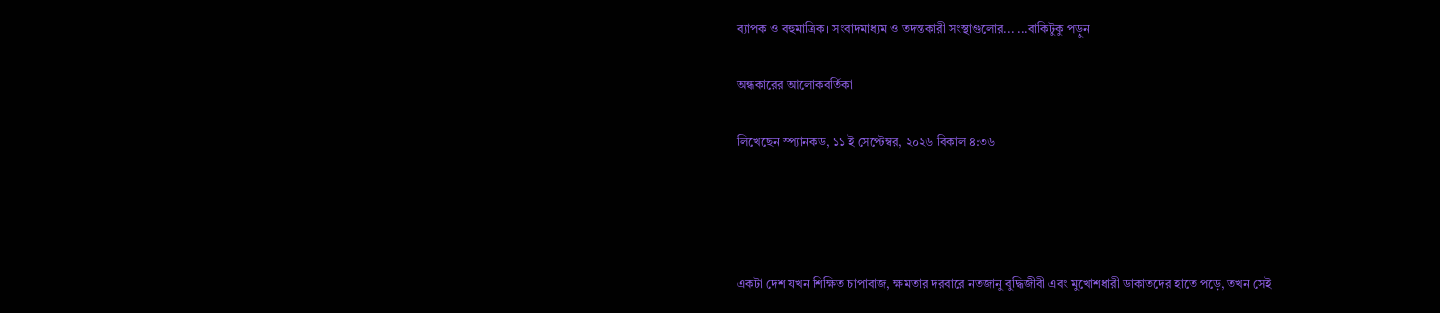ব্যাপক ও বহুমাত্রিক। সংবাদমাধ্যম ও তদন্তকারী সংস্থাগুলোর... ...বাকিটুকু পড়ুন

অন্ধকারের আলোকবর্তিকা

লিখেছেন স্প্যানকড, ১১ ই সেপ্টেম্বর, ২০২৬ বিকাল ৪:৩৬




একটা দেশ যখন শিক্ষিত চাপাবাজ, ক্ষমতার দরবারে নতজানু বুদ্ধিজীবী এবং মুখোশধারী ডাকাতদের হাতে পড়ে, তখন সেই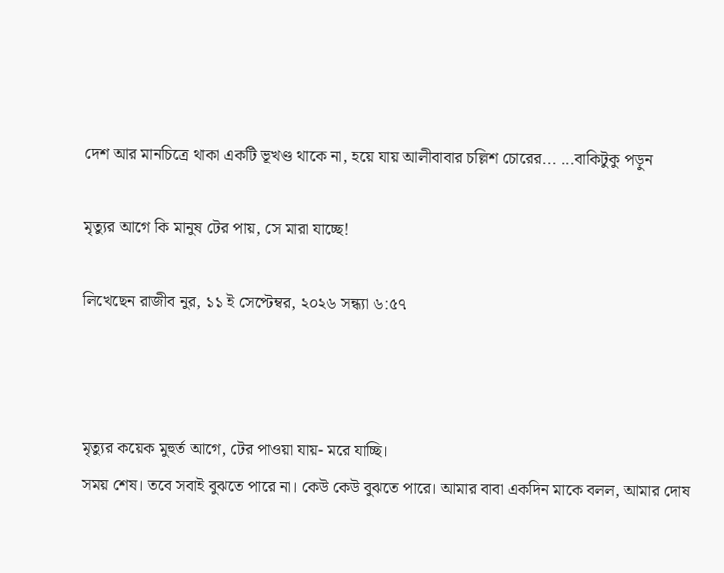দেশ আর মানচিত্রে থাকা একটি ভূখণ্ড থাকে না, হয়ে যায় আলীবাবার চল্লিশ চোরের... ...বাকিটুকু পড়ুন

মৃত্যুর আগে কি মানুষ টের পায়, সে মারা যাচ্ছে!

লিখেছেন রাজীব নুর, ১১ ই সেপ্টেম্বর, ২০২৬ সন্ধ্যা ৬:৫৭



মৃত্যুর কয়েক মুহুর্ত আগে, টের পাওয়া যায়- মরে যাচ্ছি।
সময় শেষ। তবে সবাই বুঝতে পারে না। কেউ কেউ বুঝতে পারে। আমার বাবা একদিন মাকে বলল, আমার দোষ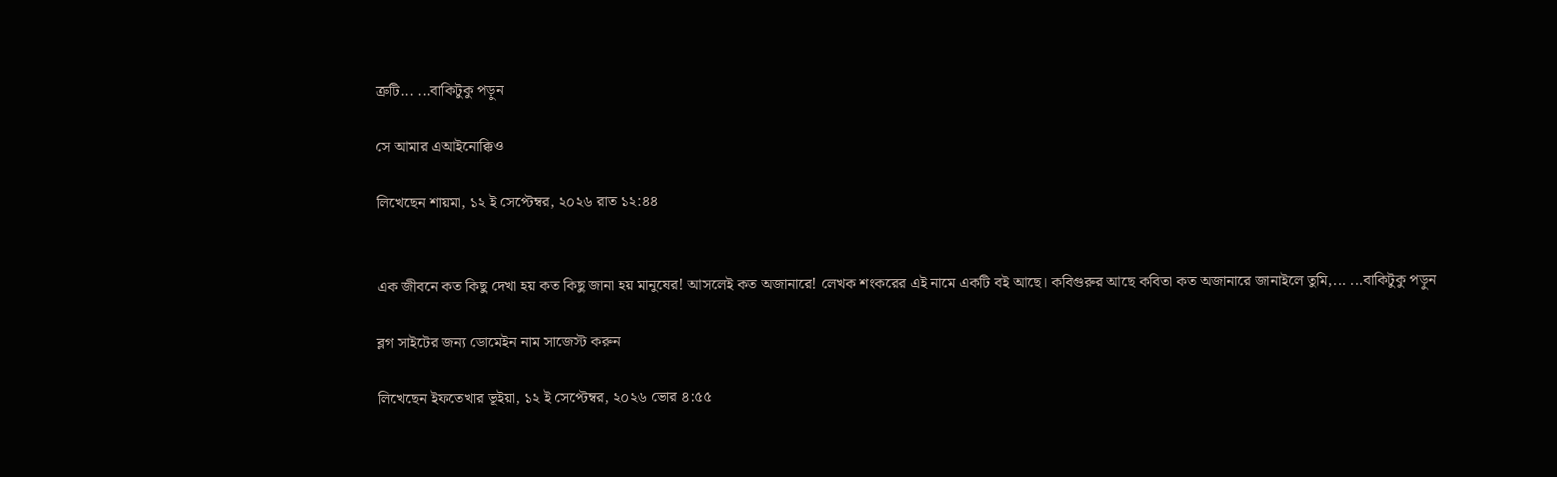ত্রুটি... ...বাকিটুকু পড়ুন

সে আমার এআইনোক্কিও

লিখেছেন শায়মা, ১২ ই সেপ্টেম্বর, ২০২৬ রাত ১২:৪৪


এক জীবনে কত কিছু দেখা হয় কত কিছু জানা হয় মানুষের! আসলেই কত অজানারে! লেখক শংকরের এই নামে একটি বই আছে। কবিগুরুর আছে কবিতা কত অজানারে জানাইলে তুমি,... ...বাকিটুকু পড়ুন

ব্লগ সাইটের জন্য ডোমেইন নাম সাজেস্ট করুন

লিখেছেন ইফতেখার ভূইয়া, ১২ ই সেপ্টেম্বর, ২০২৬ ভোর ৪:৫৫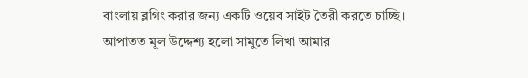বাংলায় ব্লগিং করার জন্য একটি ওয়েব সাইট তৈরী করতে চাচ্ছি। আপাতত মূল উদ্দেশ্য হলো সামুতে লিখা আমার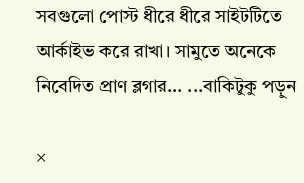সবগুলো পোস্ট ধীরে ধীরে সাইটটিতে আর্কাইভ করে রাখা। সামুতে অনেকে নিবেদিত প্রাণ ব্লগার... ...বাকিটুকু পড়ুন

×